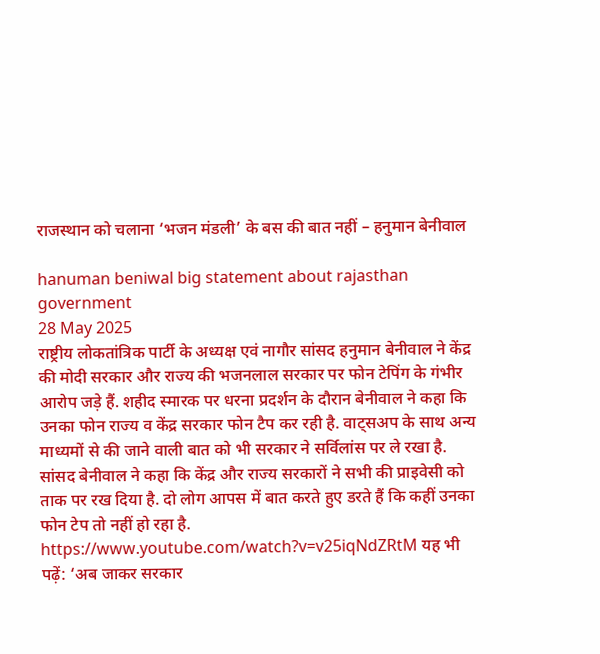राजस्थान को चलाना ‘भजन मंडली’ के बस की बात नहीं – हनुमान बेनीवाल

hanuman beniwal big statement about rajasthan government
28 May 2025
राष्ट्रीय लोकतांत्रिक पार्टी के अध्यक्ष एवं नागौर सांसद हनुमान बेनीवाल ने केंद्र की मोदी सरकार और राज्य की भजनलाल सरकार पर फोन टेपिंग के गंभीर आरोप जड़े हैं. शहीद स्मारक पर धरना प्रदर्शन के दौरान बेनीवाल ने कहा कि उनका फोन राज्य व केंद्र सरकार फोन टैप कर रही है. वाट्सअप के साथ अन्य माध्यमों से की जाने वाली बात को भी सरकार ने सर्विलांस पर ले रखा है. सांसद बेनीवाल ने कहा कि केंद्र और राज्य सरकारों ने सभी की प्राइवेसी को ताक पर रख दिया है. दो लोग आपस में बात करते हुए डरते हैं कि कहीं उनका फोन टेप तो नहीं हो रहा है. https://www.youtube.com/watch?v=v25iqNdZRtM यह भी पढ़ें: ‘अब जाकर सरकार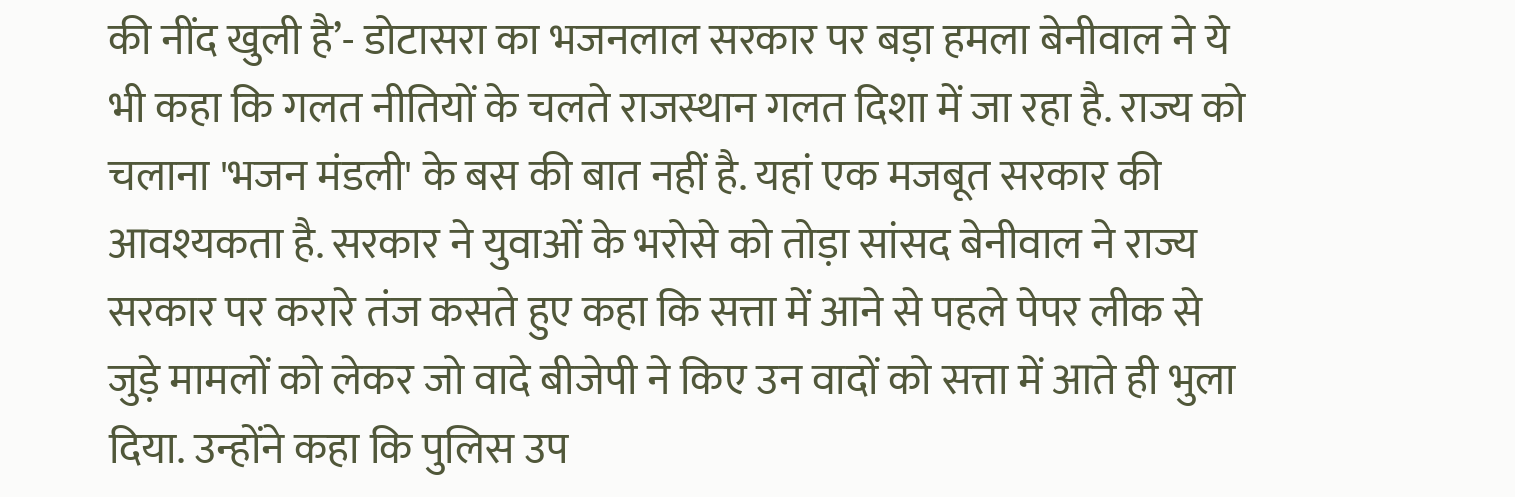की नींद खुली है’- डोटासरा का भजनलाल सरकार पर बड़ा हमला बेनीवाल ने ये भी कहा कि गलत नीतियों के चलते राजस्थान गलत दिशा में जा रहा है. राज्य को चलाना 'भजन मंडली' के बस की बात नहीं है. यहां एक मजबूत सरकार की आवश्यकता है. सरकार ने युवाओं के भरोसे को तोड़ा सांसद बेनीवाल ने राज्य सरकार पर करारे तंज कसते हुए कहा कि सत्ता में आने से पहले पेपर लीक से जुड़े मामलों को लेकर जो वादे बीजेपी ने किए उन वादों को सत्ता में आते ही भुला दिया. उन्होंने कहा कि पुलिस उप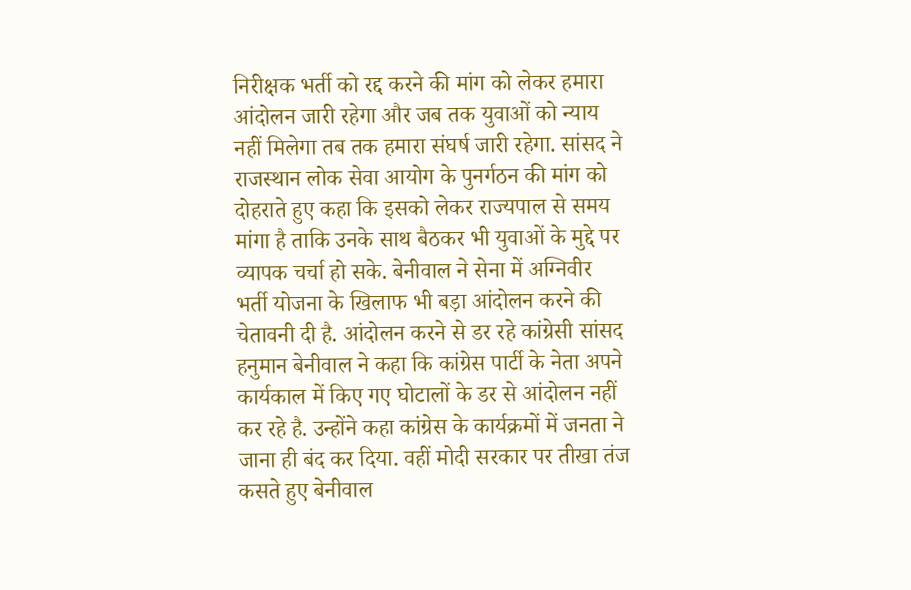निरीक्षक भर्ती को रद्द करने की मांग को लेकर हमारा आंदोलन जारी रहेगा और जब तक युवाओं को न्याय नहीं मिलेगा तब तक हमारा संघर्ष जारी रहेगा. सांसद ने राजस्थान लोक सेवा आयोग के पुनर्गठन की मांग को दोहराते हुए कहा कि इसको लेकर राज्यपाल से समय मांगा है ताकि उनके साथ बैठकर भी युवाओं के मुद्दे पर व्यापक चर्चा हो सके. बेनीवाल ने सेना में अग्निवीर भर्ती योजना के खिलाफ भी बड़ा आंदोलन करने की चेतावनी दी है. आंदोलन करने से डर रहे कांग्रेसी सांसद हनुमान बेनीवाल ने कहा कि कांग्रेस पार्टी के नेता अपने कार्यकाल में किए गए घोटालों के डर से आंदोलन नहीं कर रहे है. उन्होंने कहा कांग्रेस के कार्यक्रमों में जनता ने जाना ही बंद कर दिया. वहीं मोदी सरकार पर तीखा तंज कसते हुए बेनीवाल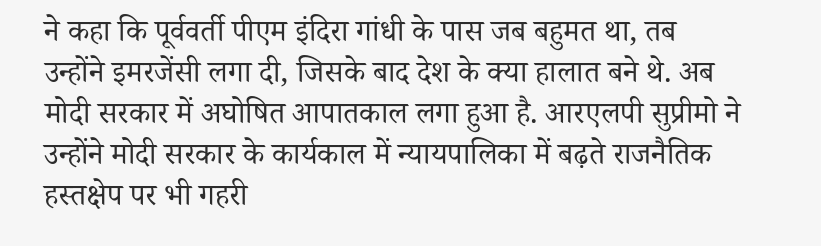ने कहा कि पूर्ववर्ती पीएम इंदिरा गांधी के पास जब बहुमत था, तब उन्होंने इमरजेंसी लगा दी, जिसके बाद देश के क्या हालात बने थे. अब मोदी सरकार में अघोषित आपातकाल लगा हुआ है. आरएलपी सुप्रीमो ने उन्होंने मोदी सरकार के कार्यकाल में न्यायपालिका में बढ़ते राजनैतिक हस्तक्षेप पर भी गहरी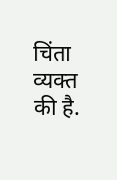चिंता व्यक्त की है.